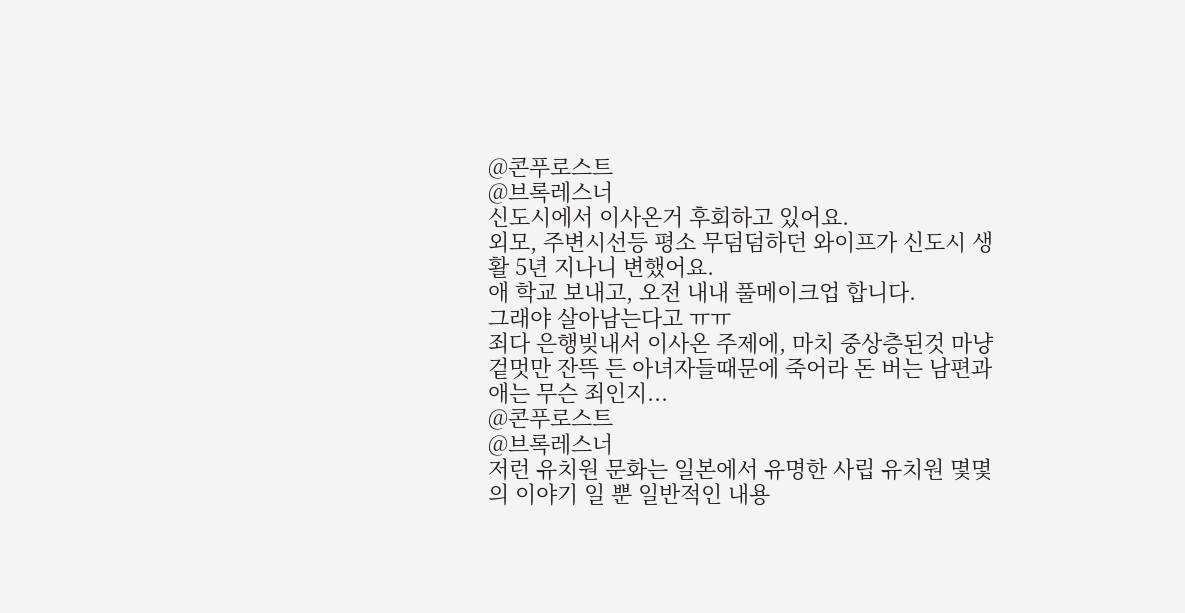@콘푸로스트
@브록레스너
신도시에서 이사온거 후회하고 있어요.
외모, 주변시선등 평소 무덤덤하던 와이프가 신도시 생활 5년 지나니 변했어요.
애 학교 보내고, 오전 내내 풀메이크업 합니다.
그래야 살아남는다고 ㅠㅠ
죄다 은행빚내서 이사온 주제에, 마치 중상층된것 마냥
겉멋만 잔뜩 든 아녀자들때문에 죽어라 돈 버는 남편과
애는 무슨 죄인지...
@콘푸로스트
@브록레스너
저런 유치원 문화는 일본에서 유명한 사립 유치원 몇몇의 이야기 일 뿐 일반적인 내용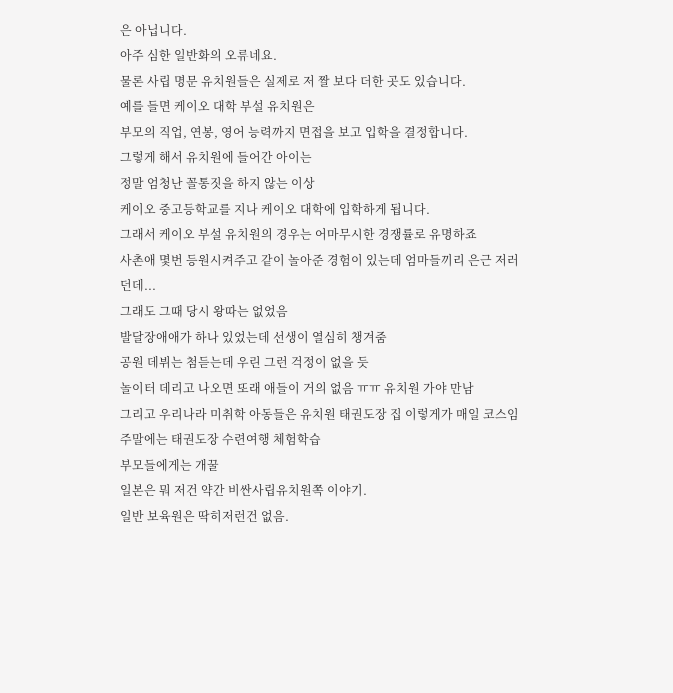은 아닙니다.
아주 심한 일반화의 오류네요.
물론 사립 명문 유치원들은 실제로 저 짤 보다 더한 곳도 있습니다.
예를 들면 케이오 대학 부설 유치원은
부모의 직업, 연봉, 영어 능력까지 면접을 보고 입학을 결정합니다.
그렇게 해서 유치원에 들어간 아이는
정말 엄청난 꼴통짓을 하지 않는 이상
케이오 중고등학교를 지나 케이오 대학에 입학하게 됩니다.
그래서 케이오 부설 유치원의 경우는 어마무시한 경쟁률로 유명하죠
사촌애 몇번 등원시켜주고 같이 놀아준 경험이 있는데 엄마들끼리 은근 저러던데...
그래도 그때 당시 왕따는 없었음
발달장애애가 하나 있었는데 선생이 열심히 챙겨줌
공원 데뷔는 첨듣는데 우린 그런 걱정이 없을 듯
놀이터 데리고 나오면 또래 애들이 거의 없음 ㅠㅠ 유치원 가야 만남
그리고 우리나라 미취학 아동들은 유치원 태권도장 집 이렇게가 매일 코스임
주말에는 태권도장 수련여행 체험학습
부모들에게는 개꿀
일본은 뭐 저건 약간 비싼사립유치원쪽 이야기.
일반 보육원은 딱히저런건 없음.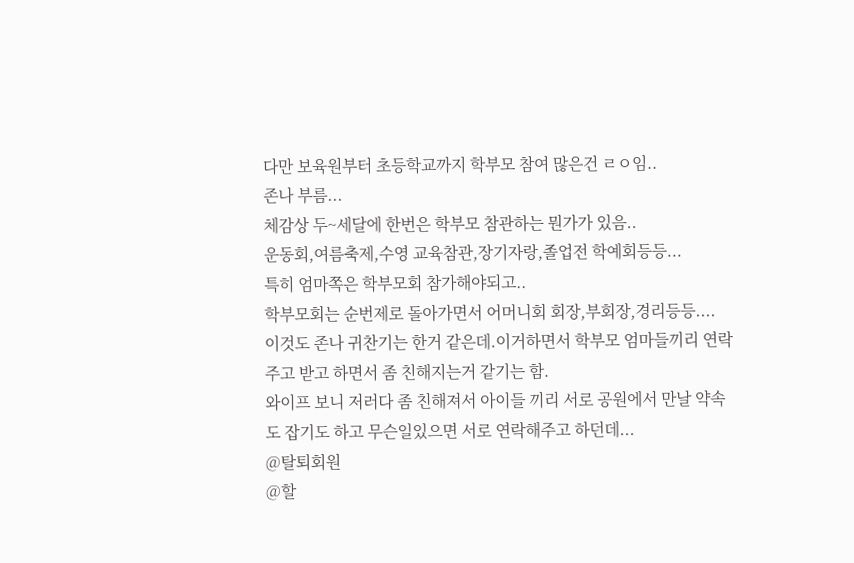다만 보육원부터 초등학교까지 학부모 참여 많은건 ㄹㅇ임..
존나 부름...
체감상 두~세달에 한번은 학부모 참관하는 뭔가가 있음..
운동회,여름축제,수영 교육참관,장기자랑,졸업전 학예회등등...
특히 엄마쪽은 학부모회 참가해야되고..
학부모회는 순번제로 돌아가면서 어머니회 회장,부회장,경리등등....
이것도 존나 귀찬기는 한거 같은데.이거하면서 학부모 엄마들끼리 연락주고 받고 하면서 좀 친해지는거 같기는 함.
와이프 보니 저러다 좀 친해져서 아이들 끼리 서로 공원에서 만날 약속도 잡기도 하고 무슨일있으면 서로 연락해주고 하던데...
@탈퇴회원
@할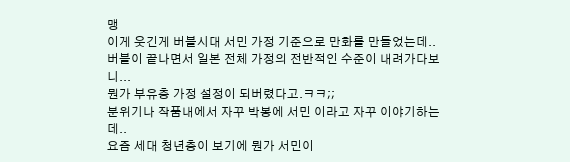맹
이게 웃긴게 버블시대 서민 가정 기준으로 만화를 만들었는데..
버블이 끝나면서 일본 전체 가정의 전반적인 수준이 내려가다보니...
뭔가 부유층 가정 설정이 되버렸다고.ㅋㅋ;;
분위기나 작품내에서 자꾸 박봉에 서민 이라고 자꾸 이야기하는데..
요즘 세대 청년층이 보기에 뭔가 서민이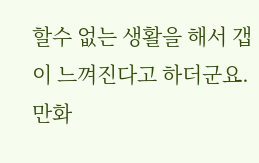할수 없는 생활을 해서 갭이 느껴진다고 하더군요.
만화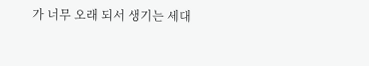가 너무 오래 되서 생기는 세대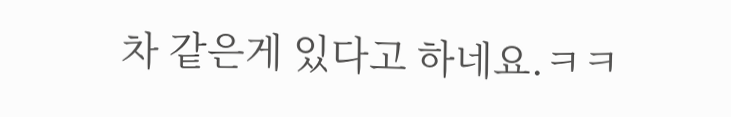차 같은게 있다고 하네요.ㅋㅋ